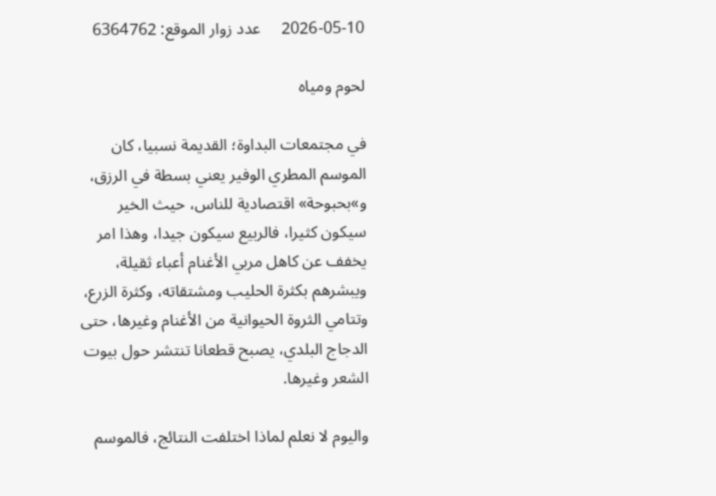2026-05-10     عدد زوار الموقع: 6364762

لحوم ومياه

في مجتمعات البداوة؛ القديمة نسبيا، كان الموسم المطري الوفير يعني بسطة في الرزق، و»بحبوحة» اقتصادية للناس، حيث الخير سيكون كثيرا، فالربيع سيكون جيدا، وهذا امر يخفف عن كاهل مربي الأغنام أعباء ثقيلة، ويبشرهم بكثرة الحليب ومشتقاته، وكثرة الزرع، وتتامي الثروة الحيوانية من الأغنام وغيرها، حتى الدجاج البلدي، يصبح قطعانا تنتشر حول بيوت الشعر وغيرها.

واليوم لا نعلم لماذا اختلفت النتائج، فالموسم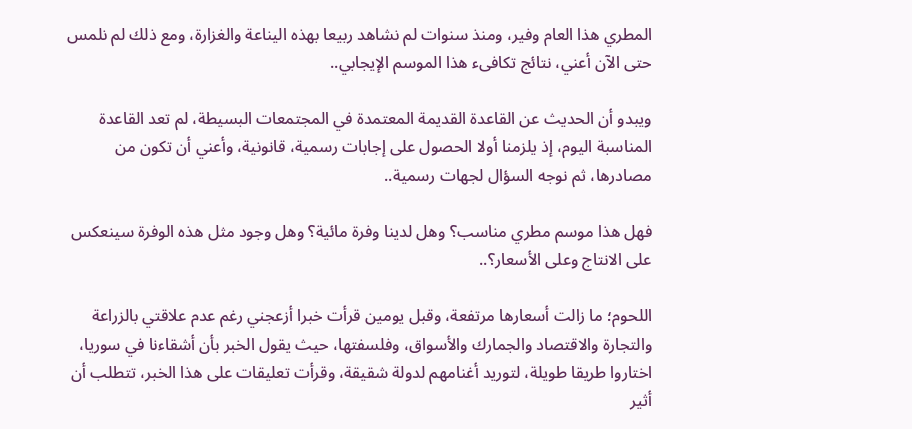المطري هذا العام وفير، ومنذ سنوات لم نشاهد ربيعا بهذه اليناعة والغزارة، ومع ذلك لم نلمس حتى الآن أعني، نتائج تكافىء هذا الموسم الإيجابي..

ويبدو أن الحديث عن القاعدة القديمة المعتمدة في المجتمعات البسيطة، لم تعد القاعدة المناسبة اليوم، إذ يلزمنا أولا الحصول على إجابات رسمية، قانونية، وأعني أن تكون من مصادرها، ثم نوجه السؤال لجهات رسمية..

فهل هذا موسم مطري مناسب؟ وهل لدينا وفرة مائية؟ وهل وجود مثل هذه الوفرة سينعكس على الانتاج وعلى الأسعار؟..

اللحوم؛ ما زالت أسعارها مرتفعة، وقبل يومين قرأت خبرا أزعجني رغم عدم علاقتي بالزراعة والتجارة والاقتصاد والجمارك والأسواق، وفلسفتها، حيث يقول الخبر بأن أشقاءنا في سوريا، اختاروا طريقا طويلة، لتوريد أغنامهم لدولة شقيقة، وقرأت تعليقات على هذا الخبر، تتطلب أن أثير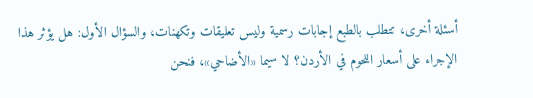أسئلة أخرى، تتطلب بالطبع إجابات رسمية وليس تعليقات وتكهنات، والسؤال الأول: هل يؤثر هذا الإجراء على أسعار اللحوم في الأردن؟ لا سيما «الأضاحي»، فنحن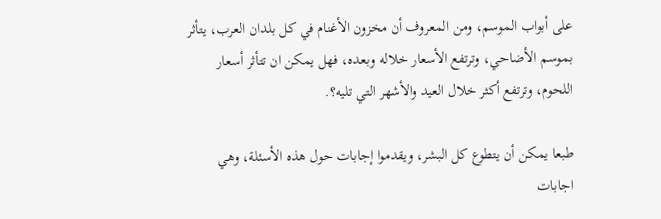على أبواب الموسم، ومن المعروف أن مخزون الأغنام في كل بلدان العرب، يتأثر بموسم الأضاحي، وترتفع الأسعار خلاله وبعده، فهل يمكن ان تتأثر أسعار اللحوم، وترتفع أكثر خلال العيد والأشهر التي تليه؟.

طبعا يمكن أن يتطوع كل البشر، ويقدموا إجابات حول هذه الأسئلة، وهي اجابات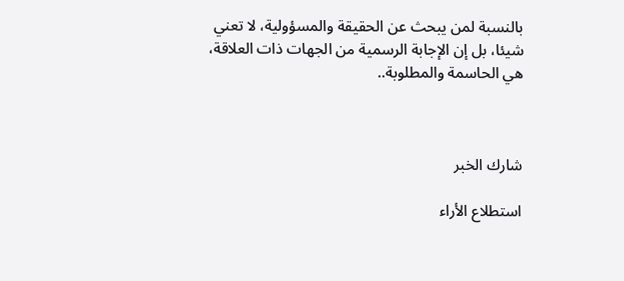بالنسبة لمن يبحث عن الحقيقة والمسؤولية، لا تعني شيئا، بل إن الإجابة الرسمية من الجهات ذات العلاقة، هي الحاسمة والمطلوبة..



شارك الخبر

استطلاع الأراء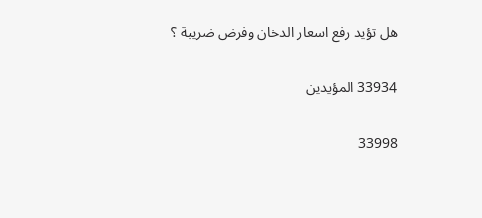هل تؤيد رفع اسعار الدخان وفرض ضريبة ؟

33934 المؤيدين

33998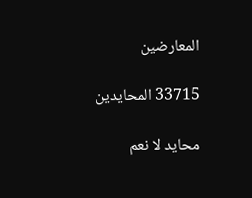المعارضين

33715 المحايدين

محايد لا نعم